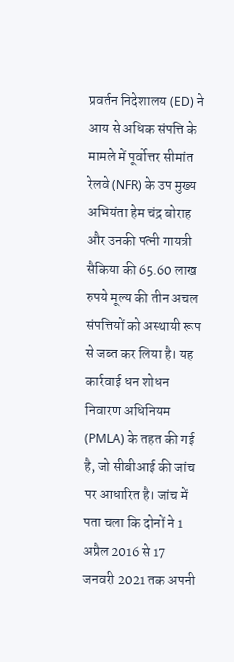प्रवर्तन निदेशालय (ED) ने आय से अधिक संपत्ति के मामले में पूर्वोत्तर सीमांत रेलवे (NFR) के उप मुख्य अभियंता हेम चंद्र बोराह और उनकी पत्नी गायत्री सैकिया की 65.60 लाख रुपये मूल्य की तीन अचल संपत्तियों को अस्थायी रूप से जब्त कर लिया है। यह कार्रवाई धन शोधन निवारण अधिनियम (PMLA) के तहत की गई है, जो सीबीआई की जांच पर आधारित है। जांच में पता चला कि दोनों ने 1 अप्रैल 2016 से 17 जनवरी 2021 तक अपनी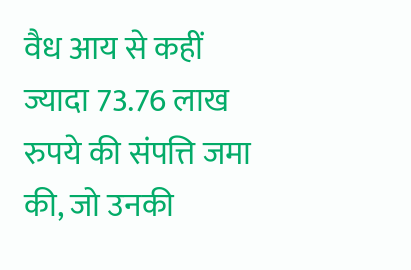वैध आय से कहीं ज्यादा 73.76 लाख रुपये की संपत्ति जमा की, जो उनकी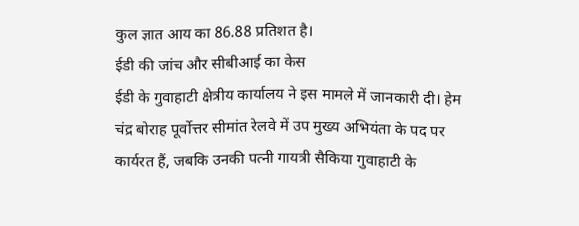कुल ज्ञात आय का 86.88 प्रतिशत है।
ईडी की जांच और सीबीआई का केस
ईडी के गुवाहाटी क्षेत्रीय कार्यालय ने इस मामले में जानकारी दी। हेम चंद्र बोराह पूर्वोत्तर सीमांत रेलवे में उप मुख्य अभियंता के पद पर कार्यरत हैं, जबकि उनकी पत्नी गायत्री सैकिया गुवाहाटी के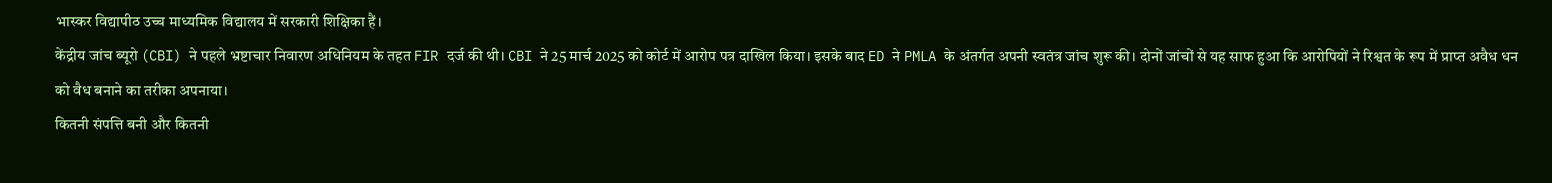भास्कर विद्यापीठ उच्च माध्यमिक विद्यालय में सरकारी शिक्षिका हैं।
केंद्रीय जांच ब्यूरो (CBI) ने पहले भ्रष्टाचार निवारण अधिनियम के तहत FIR दर्ज की थी। CBI ने 25 मार्च 2025 को कोर्ट में आरोप पत्र दाखिल किया। इसके बाद ED ने PMLA के अंतर्गत अपनी स्वतंत्र जांच शुरू की। दोनों जांचों से यह साफ हुआ कि आरोपियों ने रिश्वत के रूप में प्राप्त अवैध धन को वैध बनाने का तरीका अपनाया।
कितनी संपत्ति बनी और कितनी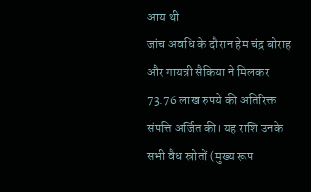आय थी
जांच अवधि के दौरान हेम चंद्र बोराह और गायत्री सैकिया ने मिलकर 73.76 लाख रुपये की अतिरिक्त संपत्ति अर्जित की। यह राशि उनके सभी वैध स्रोतों (मुख्य रूप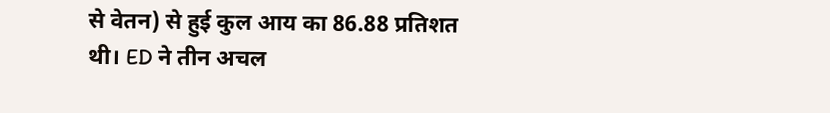से वेतन) से हुई कुल आय का 86.88 प्रतिशत थी। ED ने तीन अचल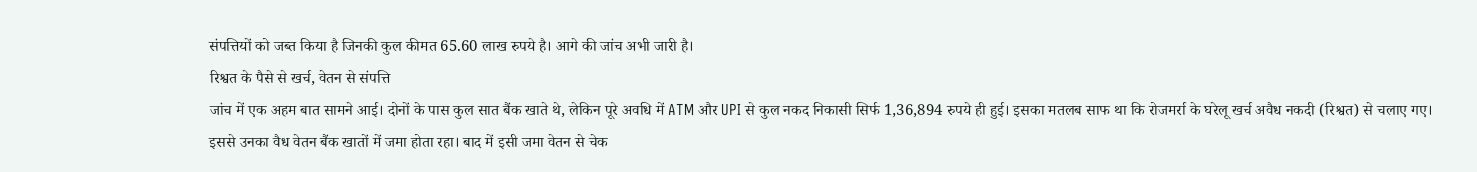संपत्तियों को जब्त किया है जिनकी कुल कीमत 65.60 लाख रुपये है। आगे की जांच अभी जारी है।
रिश्वत के पैसे से खर्च, वेतन से संपत्ति
जांच में एक अहम बात सामने आई। दोनों के पास कुल सात बैंक खाते थे, लेकिन पूरे अवधि में ATM और UPI से कुल नकद निकासी सिर्फ 1,36,894 रुपये ही हुई। इसका मतलब साफ था कि रोजमर्रा के घरेलू खर्च अवैध नकदी (रिश्वत) से चलाए गए।
इससे उनका वैध वेतन बैंक खातों में जमा होता रहा। बाद में इसी जमा वेतन से चेक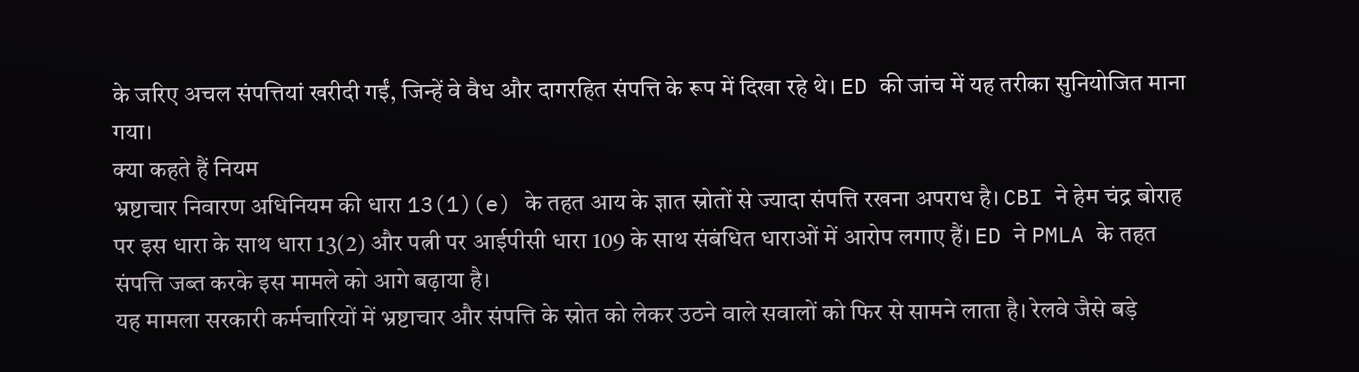के जरिए अचल संपत्तियां खरीदी गईं, जिन्हें वे वैध और दागरहित संपत्ति के रूप में दिखा रहे थे। ED की जांच में यह तरीका सुनियोजित माना गया।
क्या कहते हैं नियम
भ्रष्टाचार निवारण अधिनियम की धारा 13(1)(e) के तहत आय के ज्ञात स्रोतों से ज्यादा संपत्ति रखना अपराध है। CBI ने हेम चंद्र बोराह पर इस धारा के साथ धारा 13(2) और पत्नी पर आईपीसी धारा 109 के साथ संबंधित धाराओं में आरोप लगाए हैं। ED ने PMLA के तहत संपत्ति जब्त करके इस मामले को आगे बढ़ाया है।
यह मामला सरकारी कर्मचारियों में भ्रष्टाचार और संपत्ति के स्रोत को लेकर उठने वाले सवालों को फिर से सामने लाता है। रेलवे जैसे बड़े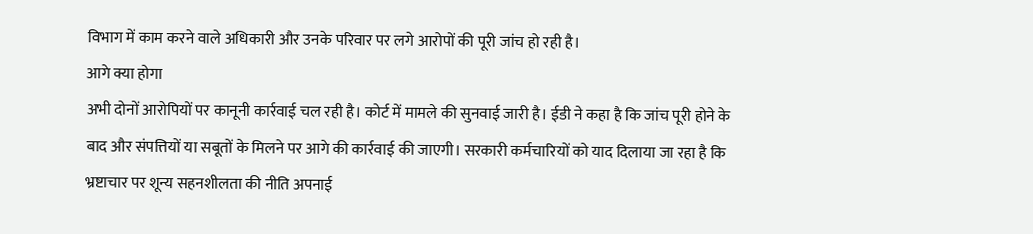विभाग में काम करने वाले अधिकारी और उनके परिवार पर लगे आरोपों की पूरी जांच हो रही है।
आगे क्या होगा
अभी दोनों आरोपियों पर कानूनी कार्रवाई चल रही है। कोर्ट में मामले की सुनवाई जारी है। ईडी ने कहा है कि जांच पूरी होने के बाद और संपत्तियों या सबूतों के मिलने पर आगे की कार्रवाई की जाएगी। सरकारी कर्मचारियों को याद दिलाया जा रहा है कि भ्रष्टाचार पर शून्य सहनशीलता की नीति अपनाई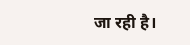जा रही है।